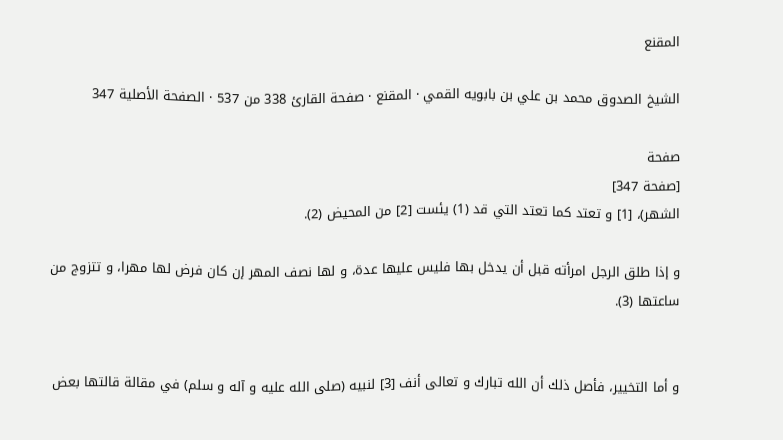المقنع

الشيخ الصدوق محمد بن علي بن بابويه القمي · المقنع · صفحة القارئ 338 من 537 · الصفحة الأصلية 347

صفحة
[صفحة 347]
الشهر)، [1] و تعتد كما تعتد التي قد (1) يئست [2] من المحيض (2).

و إذا طلق الرجل امرأته قبل أن يدخل بها فليس عليها عدة، و لها نصف المهر إن كان فرض لها مهرا، و تتزوج من ساعتها (3).


و أما التخيير، فأصل ذلك أن الله تبارك و تعالى أنف [3] لنبيه (صلى الله عليه و آله و سلم) في مقالة قالتها بعض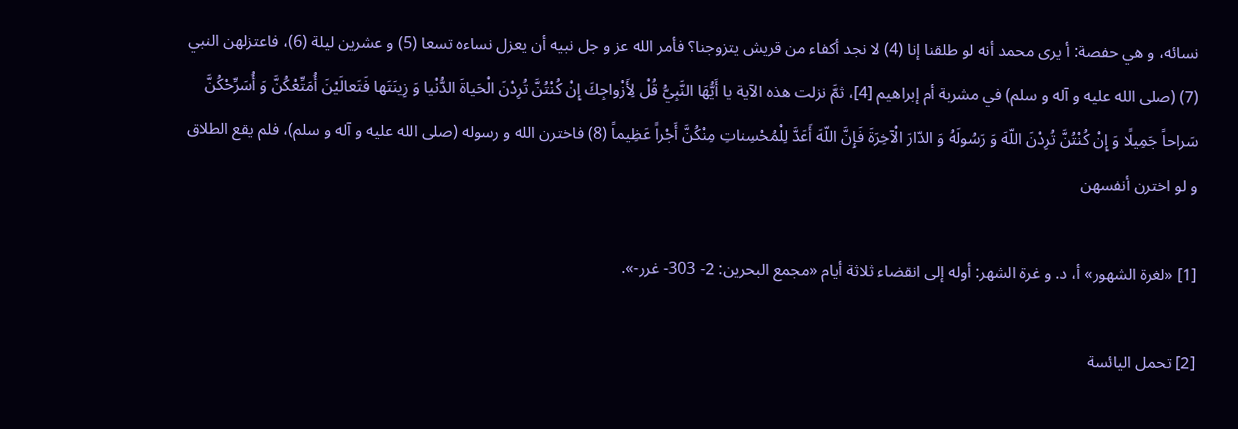نسائه، و هي حفصة: أ يرى محمد أنه لو طلقنا إنا (4) لا نجد أكفاء من قريش يتزوجنا؟ فأمر الله عز و جل نبيه أن يعزل نساءه تسعا (5) و عشرين ليلة (6)، فاعتزلهن النبي (7) (صلى الله عليه و آله و سلم) في مشربة أم إبراهيم [4]، ثمَّ نزلت هذه الآية يا أَيُّهَا النَّبِيُّ قُلْ لِأَزْواجِكَ إِنْ كُنْتُنَّ تُرِدْنَ الْحَياةَ الدُّنْيا وَ زِينَتَها فَتَعالَيْنَ أُمَتِّعْكُنَّ وَ أُسَرِّحْكُنَّ سَراحاً جَمِيلًا وَ إِنْ كُنْتُنَّ تُرِدْنَ اللّهَ وَ رَسُولَهُ وَ الدّارَ الْآخِرَةَ فَإِنَّ اللّهَ أَعَدَّ لِلْمُحْسِناتِ مِنْكُنَّ أَجْراً عَظِيماً (8) فاخترن الله و رسوله (صلى الله عليه و آله و سلم)، فلم يقع الطلاق و لو اخترن أنفسهن

[1] «لغرة الشهور» أ، د. و غرة الشهر: أوله إلى انقضاء ثلاثة أيام «مجمع البحرين: 2- 303- غرر-».

[2] تحمل اليائسة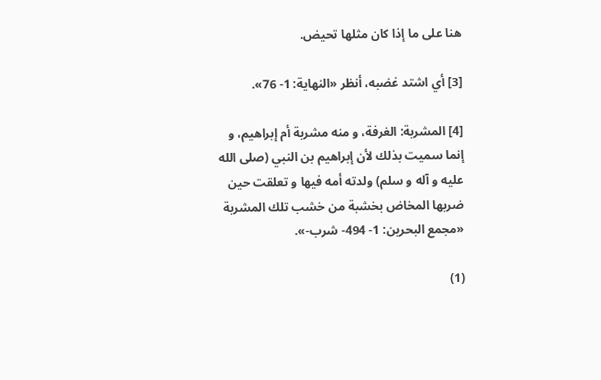هنا على ما إذا كان مثلها تحيض.

[3] أي اشتد غضبه، أنظر «النهاية: 1- 76».

[4] المشربة: الغرفة، و منه مشربة أم إبراهيم، و إنما سميت بذلك لأن إبراهيم بن النبي (صلى الله عليه و آله و سلم) ولدته أمه فيها و تعلقت حين ضربها المخاض بخشبة من خشب تلك المشربة «مجمع البحرين: 1- 494- شرب-».

(1)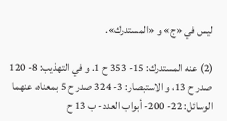ليس في «ج» و «المستدرك».

(2) عنه المستدرك: 15- 353 ح 1. و في التهذيب: 8- 120 صدر ح 13، و الاستبصار: 3- 324 صدر ح 5 بمعناه، عنهما الوسائل: 22- 200- أبواب العدد- ب 13 ح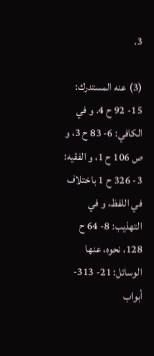3.

(3) عنه المستدرك: 15- 92 ح 4. و في الكافي: 6- 83 ح 3، و ص 106 ح 1، و الفقيه: 3- 326 ح 1 باختلاف في اللفظ، و في التهذيب: 8- 64 ح 128، نحوه، عنها الوسائل: 21- 313- أبواب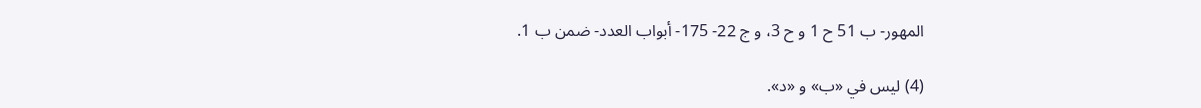المهور- ب 51 ح 1 و ح 3، و ج 22- 175- أبواب العدد- ضمن ب 1.

(4) ليس في «ب» و «د».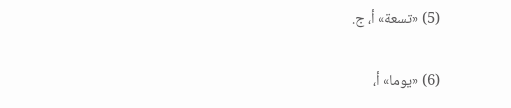(5) «تسعة» أ، ج.

(6) «يوما» أ،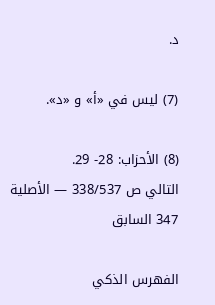د.

(7) ليس في «أ» و «د».

(8) الأحزاب: 28- 29.
التالي ص 338/537 — الأصلية 347 السابق

الفهرس الذكي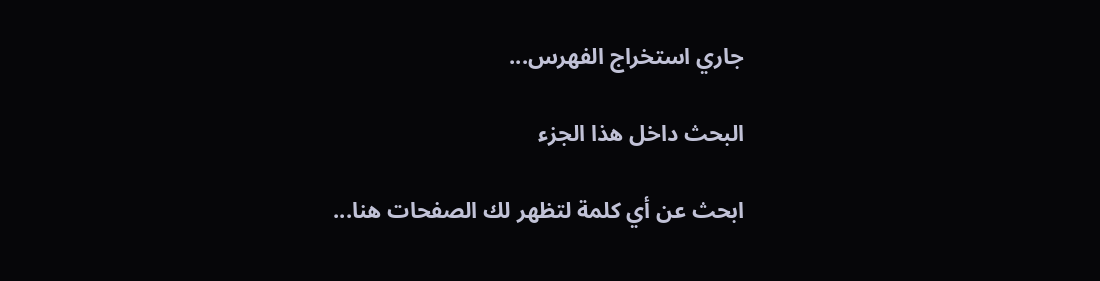جاري استخراج الفهرس...

البحث داخل هذا الجزء

ابحث عن أي كلمة لتظهر لك الصفحات هنا...